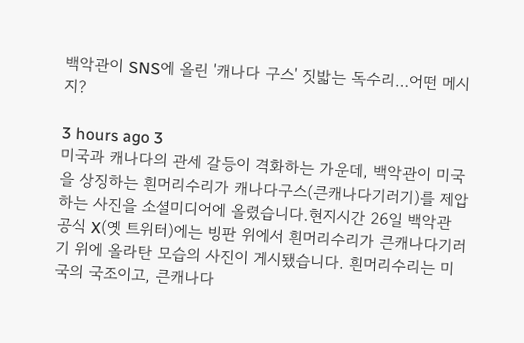백악관이 SNS에 올린 '캐나다 구스' 짓밟는 독수리…어떤 메시지?

3 hours ago 3
미국과 캐나다의 관세 갈등이 격화하는 가운데, 백악관이 미국을 상징하는 흰머리수리가 캐나다구스(큰캐나다기러기)를 제압하는 사진을 소셜미디어에 올렸습니다.현지시간 26일 백악관 공식 X(옛 트위터)에는 빙판 위에서 흰머리수리가 큰캐나다기러기 위에 올라탄 모습의 사진이 게시됐습니다. 흰머리수리는 미국의 국조이고, 큰캐나다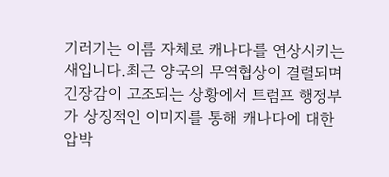기러기는 이름 자체로 캐나다를 연상시키는 새입니다.최근 양국의 무역협상이 결렬되며 긴장감이 고조되는 상황에서 트럼프 행정부가 상징적인 이미지를 통해 캐나다에 대한 압박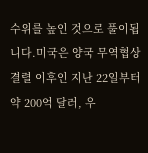수위를 높인 것으로 풀이됩니다.미국은 양국 무역협상 결렬 이후인 지난 22일부터 약 200억 달러, 우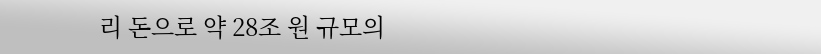리 돈으로 약 28조 원 규모의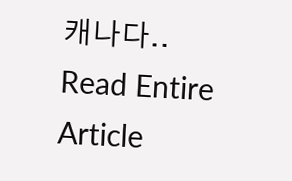캐나다..
Read Entire Article